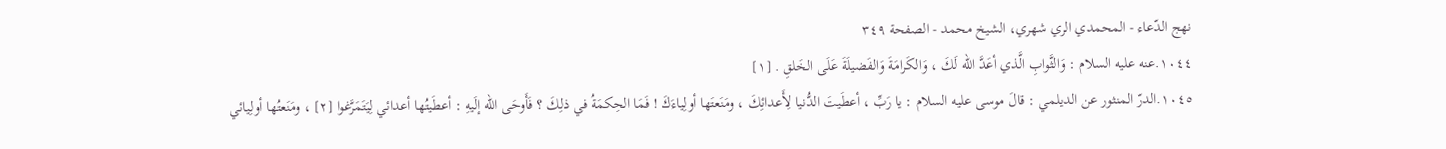نهج الدّعاء - المحمدي الري شهري، الشيخ محمد - الصفحة ٣٤٩
١٠٤٤.عنه عليه السلام : وَالثَّوابِ الَّذي أعَدَّ اللّه لَكَ ، وَالكَرامَةَ وَالفَضيلَةَ عَلَى الخَلقِ . [١]
١٠٤٥.الدرّ المنثور عن الديلمي : قالَ موسى عليه السلام : يا رَبِّ ، أعطَيتَ الدُّنيا لِأَعدائِكَ ، ومَنَعتَها أولِياءَكَ ! فَمَا الحِكمَةُ في ذلِكَ ؟ فَأَوحَى اللّه إلَيهِ : أعطَيتُها أعدائي لِيَتَمَرَّغوا [٢] ، ومَنَعتُها أولِيائي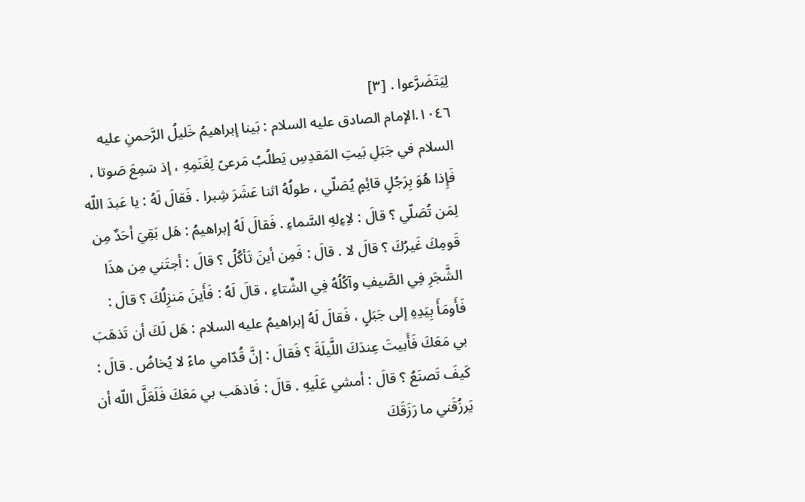لِيَتَضَرَّعوا . [٣]
١٠٤٦.الإمام الصادق عليه السلام : بَينا إبراهيمُ خَليلُ الرَّحمنِ عليه السلام في جَبَلِ بَيتِ المَقدِسِ يَطلُبُ مَرعىً لِغَنَمِهِ ، إذ سَمِعَ صَوتا ، فَإِذا هُوَ بِرَجُلٍ قائِمٍ يُصَلّي ، طولُهُ اثنا عَشَرَ شِبرا . فَقالَ لَهُ : يا عَبدَ اللّه لِمَن تُصَلّي ؟ قالَ : لاِءِلهِ السَّماءِ . فَقالَ لَهُ إبراهيمُ : هَل بَقِيَ أحَدٌ مِن قَومِكَ غَيرُكَ ؟ قالَ لا . قالَ : فَمِن أينَ تَأكُلُ ؟ قالَ : أجتَني مِن هذَا الشَّجَرِ فِي الصَّيفِ وآكُلُهُ فِي الشِّتاءِ ، قالَ لَهُ : فَأَينَ مَنزِلُكَ ؟ قالَ : فَأَومَأَ بِيَدِهِ إلى جَبَلٍ ، فَقالَ لَهُ إبراهيمُ عليه السلام : هَل لَكَ أن تَذهَبَ بي مَعَكَ فَأَبيتَ عِندَكَ اللَّيلَةَ ؟ فَقالَ : إنَّ قُدّامي ماءً لا يُخاضُ . قالَ : كَيفَ تَصنَعُ ؟ قالَ : أمشي عَلَيهِ . قالَ : فَاذهَب بي مَعَكَ فَلَعَلَّ اللّه أن يَرزُقَني ما رَزَقَكَ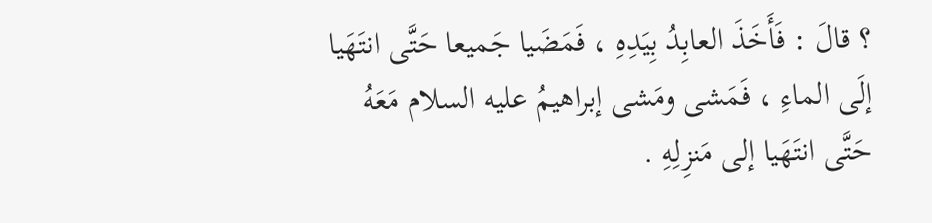؟ قالَ : فَأَخَذَ العابِدُ بِيَدِهِ ، فَمَضَيا جَميعا حَتَّى انتَهَيا إلَى الماءِ ، فَمَشى ومَشى إبراهيمُ عليه السلام مَعَهُ حَتَّى انتَهَيا إلى مَنزِلِهِ .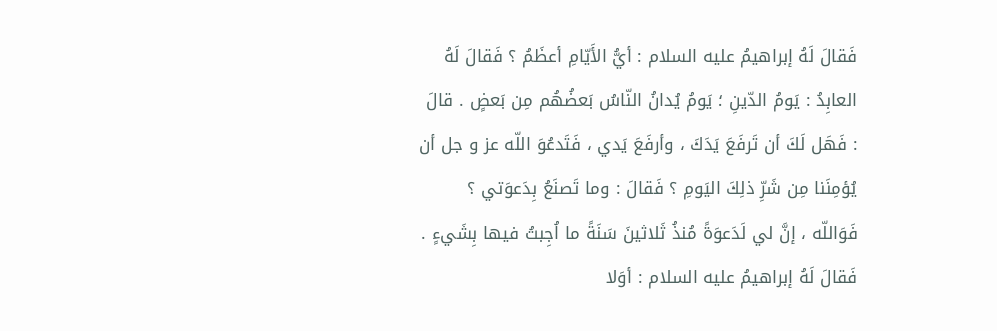فَقالَ لَهُ إبراهيمُ عليه السلام : أيُّ الأَيّامِ أعظَمُ ؟ فَقالَ لَهُ العابِدُ : يَومُ الدّينِ ؛ يَومُ يُدانُ النّاسُ بَعضُهُم مِن بَعضٍ . قالَ : فَهَل لَكَ أن تَرفَعَ يَدَكَ ، وأرفَعَ يَدي ، فَتَدعُوَ اللّه عز و جل أن يُؤمِنَنا مِن شَرِّ ذلِكَ اليَومِ ؟ فَقالَ : وما تَصنَعُ بِدَعوَتي ؟ فَوَاللّه ، إنَّ لي لَدَعوَةً مُنذُ ثَلاثينَ سَنَةً ما اُجِبتُ فيها بِشَيءٍ . فَقالَ لَهُ إبراهيمُ عليه السلام : أوَلا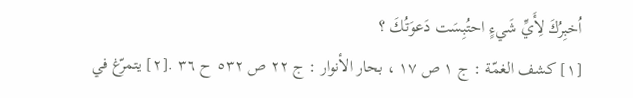اُخبِرُكَ لِأَيِّ شَيءٍ احتُبِسَت دَعوَتُكَ ؟
[١] كشف الغمّة : ج ١ ص ١٧ ، بحار الأنوار : ج ٢٢ ص ٥٣٢ ح ٣٦ .[٢] يتمرّغ في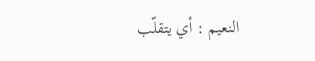النعيم : أي يتقلّب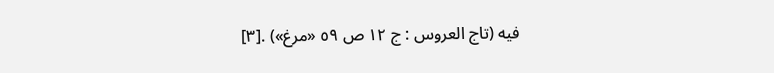فيه (تاج العروس : ج ١٢ ص ٥٩ «مرغ») .[٣]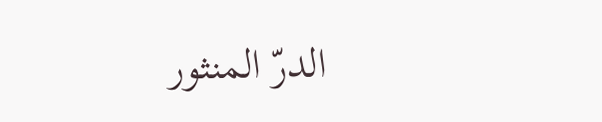الدرّ المنثور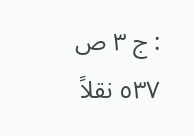: ج ٣ ص ٥٣٧ نقلاً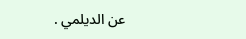عن الديلمي .